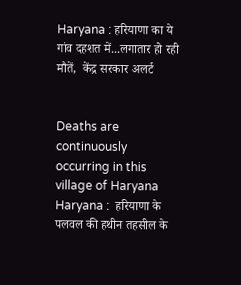Haryana : हरियाणा का ये गांव दहशत में...लगातार हो रही मौतें,  केंद्र सरकार अलर्ट


Deaths are continuously occurring in this village of Haryana
Haryana :  हरियाणा के पलवल की हथीन तहसील के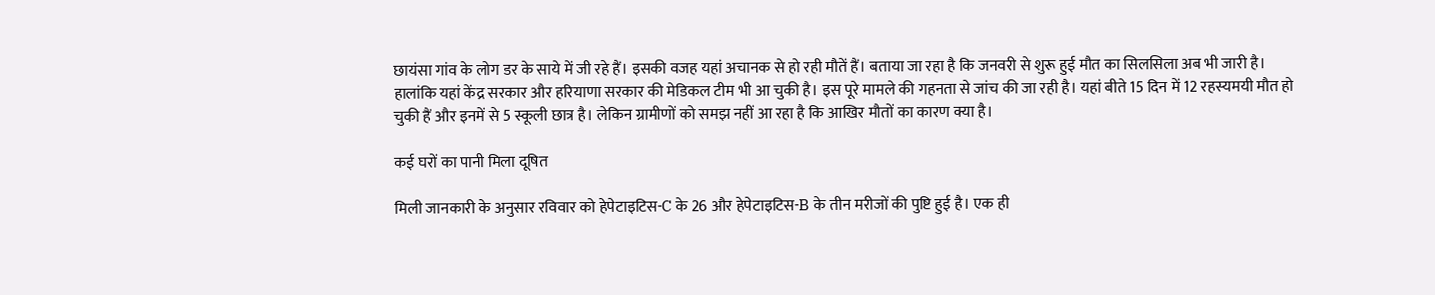छायंसा गांव के लोग डर के साये में जी रहे हैं। इसकी वजह यहां अचानक से हो रही मौतें हैं। बताया जा रहा है कि जनवरी से शुरू हुई मौत का सिलसिला अब भी जारी है। हालांकि यहां केंद्र सरकार और हरियाणा सरकार की मेडिकल टीम भी आ चुकी है। इस पूरे मामले की गहनता से जांच की जा रही है। यहां बीते 15 दिन में 12 रहस्यमयी मौत हो चुकी हैं और इनमें से 5 स्कूली छात्र है। लेकिन ग्रामीणों को समझ नहीं आ रहा है कि आखिर मौतों का कारण क्या है।

कई घरों का पानी मिला दूषित

मिली जानकारी के अनुसार रविवार को हेपेटाइटिस-C के 26 और हेपेटाइटिस-B के तीन मरीजों की पुष्टि हुई है। एक ही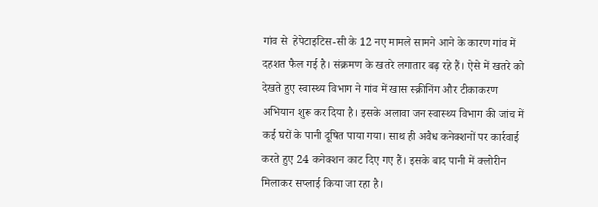गांव से  हेपेटाइटिस-सी के 12 नए मामले सामने आने के कारण गांव में दहशत फैल गई है। संक्रमण के खतरे लगातार बढ़ रहे हैं। ऐसे में खतरे को देखते हुए स्वास्थ्य विभाग ने गांव में खास स्क्रीनिंग और टीकाकरण अभियान शुरू कर दिया है। इसके अलावा जन स्वास्थ्य विभाग की जांच में कई घरों के पानी दूषित पाया गया। साथ ही अवैध कनेक्शनों पर कार्रवाई करते हुए 24 कनेक्शन काट दिए गए हैं। इसके बाद पानी में क्लोरीन मिलाकर सप्लाई किया जा रहा है।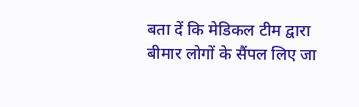बता दें कि मेडिकल टीम द्वारा बीमार लोगों के सैंपल लिए जा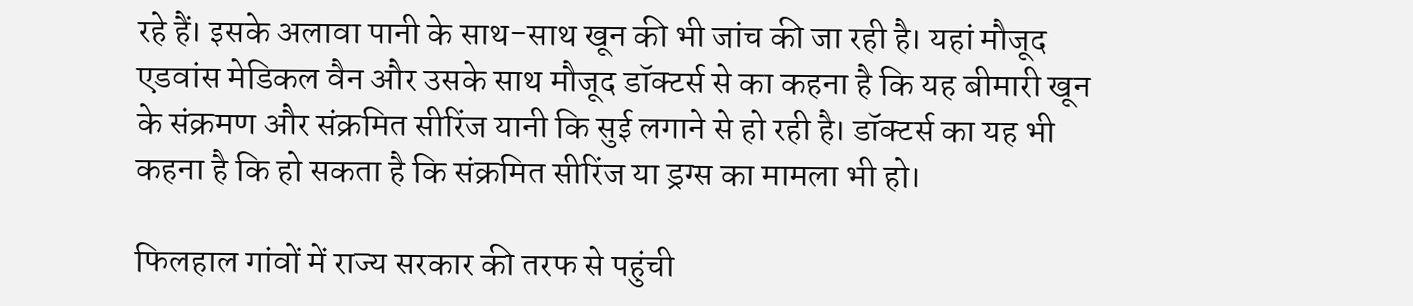रहे हैं। इसके अलावा पानी के साथ-साथ खून की भी जांच की जा रही है। यहां मौजूद एडवांस मेडिकल वैन और उसके साथ मौजूद डॉक्टर्स से का कहना है कि यह बीमारी खून के संक्रमण और संक्रमित सीरिंज यानी कि सुई लगाने से हो रही है। डॉक्टर्स का यह भी कहना है कि हो सकता है कि संक्रमित सीरिंज या ड्रग्स का मामला भी हो।

फिलहाल गांवों में राज्य सरकार की तरफ से पहुंची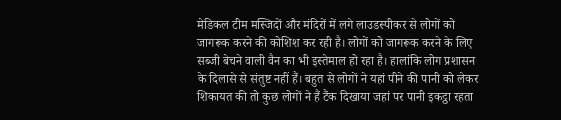मेडिकल टीम मस्जिदों और मंदिरों में लगे लाउडस्पीकर से लोगों को जागरूक करने की कोशिश कर रही है। लोगों को जागरूक करने के लिए सब्जी बेचने वाली वैन का भी इस्तेमाल हो रहा है। हालांकि लोग प्रशासन के दिलासे से संतुष्ट नहीं हैं। बहुत से लोगों ने यहां पीने की पानी को लेकर शिकायत की तो कुछ लोगों ने हैं टैंक दिखाया जहां पर पानी इकट्ठा रहता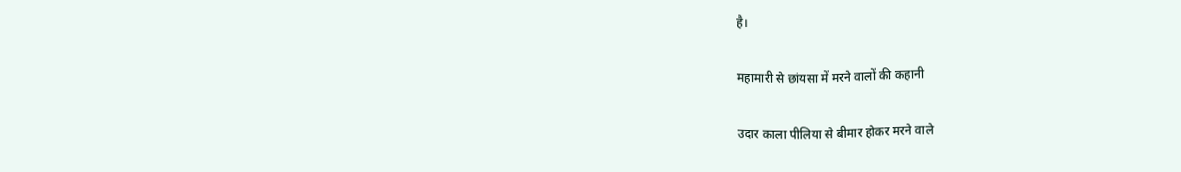है।

महामारी से छांयसा में मरने वालों की कहानी

उदार काला पीलिया से बीमार होकर मरने वाले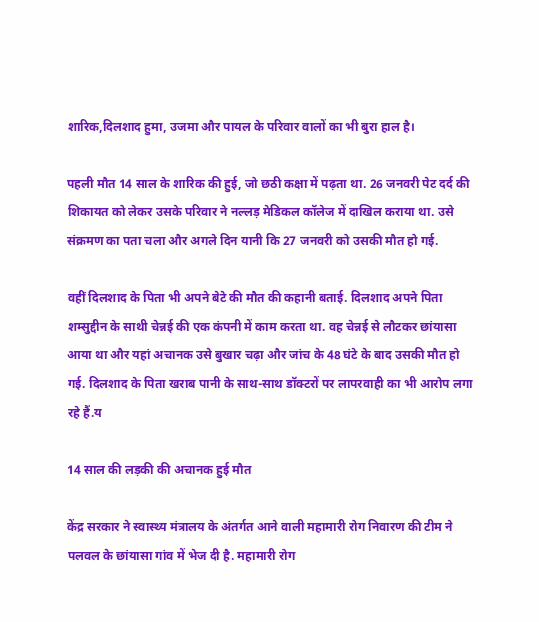शारिक,दिलशाद हुमा, उजमा और पायल के परिवार वालों का भी बुरा हाल है।

पहली मौत 14 साल के शारिक की हुई, जो छठी कक्षा में पढ़ता था. 26 जनवरी पेट दर्द की शिकायत को लेकर उसके परिवार ने नल्लड़ मेडिकल कॉलेज में दाखिल कराया था. उसे संक्रमण का पता चला और अगले दिन यानी कि 27 जनवरी को उसकी मौत हो गई.

वहीं दिलशाद के पिता भी अपने बेटे की मौत की कहानी बताई. दिलशाद अपने पिता शम्सुद्दीन के साथी चेन्नई की एक कंपनी में काम करता था. वह चेन्नई से लौटकर छांयासा आया था और यहां अचानक उसे बुखार चढ़ा और जांच के 48 घंटे के बाद उसकी मौत हो गई. दिलशाद के पिता खराब पानी के साथ-साथ डॉक्टरों पर लापरवाही का भी आरोप लगा रहे हैं.य

14 साल की लड़की की अचानक हुई मौत

केंद्र सरकार ने स्वास्थ्य मंत्रालय के अंतर्गत आने वाली महामारी रोग निवारण की टीम ने पलवल के छांयासा गांव में भेज दी है. महामारी रोग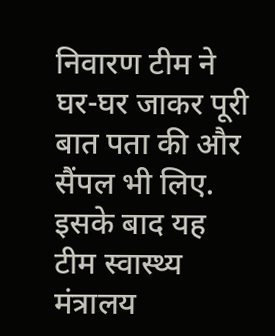निवारण टीम ने घर-घर जाकर पूरी बात पता की और सैंपल भी लिए. इसके बाद यह टीम स्वास्थ्य मंत्रालय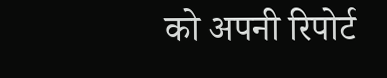को अपनी रिपोर्ट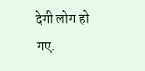देगी लोग हो गए.